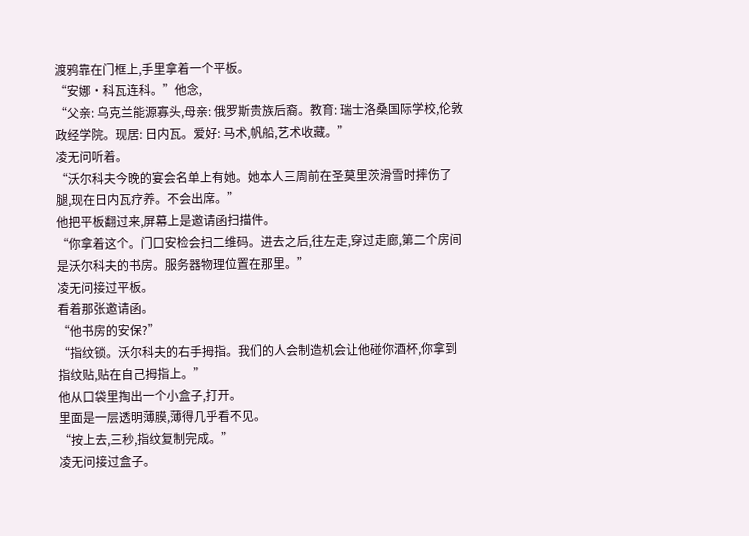渡鸦靠在门框上,手里拿着一个平板。
“安娜·科瓦连科。”他念,
“父亲: 乌克兰能源寡头,母亲: 俄罗斯贵族后裔。教育: 瑞士洛桑国际学校,伦敦政经学院。现居: 日内瓦。爱好: 马术,帆船,艺术收藏。”
凌无问听着。
“沃尔科夫今晚的宴会名单上有她。她本人三周前在圣莫里茨滑雪时摔伤了腿,现在日内瓦疗养。不会出席。”
他把平板翻过来,屏幕上是邀请函扫描件。
“你拿着这个。门口安检会扫二维码。进去之后,往左走,穿过走廊,第二个房间是沃尔科夫的书房。服务器物理位置在那里。”
凌无问接过平板。
看着那张邀请函。
“他书房的安保?”
“指纹锁。沃尔科夫的右手拇指。我们的人会制造机会让他碰你酒杯,你拿到指纹贴,贴在自己拇指上。”
他从口袋里掏出一个小盒子,打开。
里面是一层透明薄膜,薄得几乎看不见。
“按上去,三秒,指纹复制完成。”
凌无问接过盒子。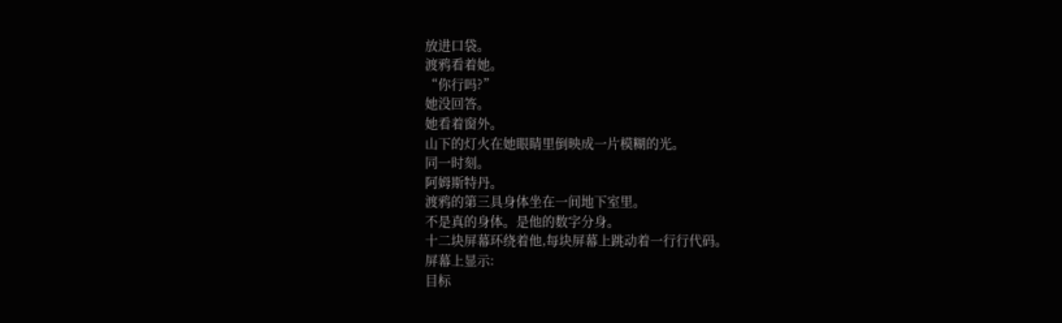放进口袋。
渡鸦看着她。
“你行吗?”
她没回答。
她看着窗外。
山下的灯火在她眼睛里倒映成一片模糊的光。
同一时刻。
阿姆斯特丹。
渡鸦的第三具身体坐在一间地下室里。
不是真的身体。是他的数字分身。
十二块屏幕环绕着他,每块屏幕上跳动着一行行代码。
屏幕上显示:
目标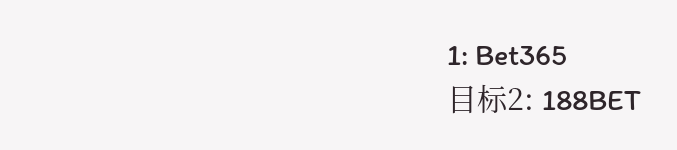1: Bet365
目标2: 188BET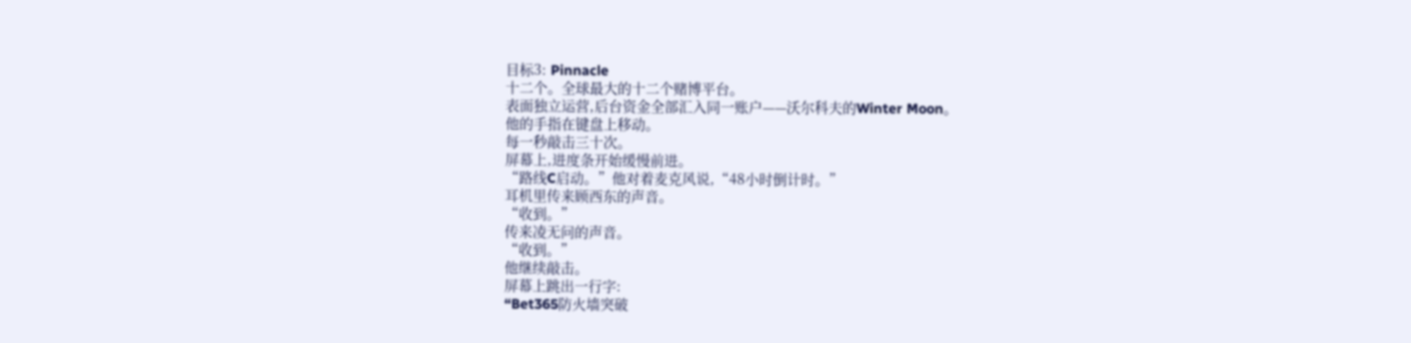目标3: Pinnacle
十二个。全球最大的十二个赌博平台。
表面独立运营,后台资金全部汇入同一账户——沃尔科夫的Winter Moon。
他的手指在键盘上移动。
每一秒敲击三十次。
屏幕上,进度条开始缓慢前进。
“路线C启动。”他对着麦克风说,“48小时倒计时。”
耳机里传来顾西东的声音。
“收到。”
传来凌无问的声音。
“收到。”
他继续敲击。
屏幕上跳出一行字:
“Bet365防火墙突破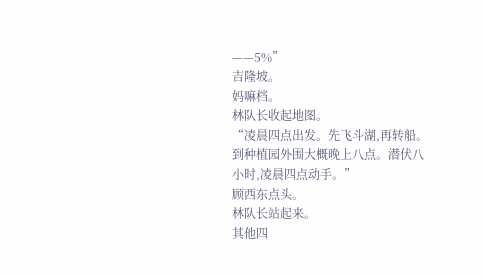——5%”
吉隆坡。
妈嘛档。
林队长收起地图。
“凌晨四点出发。先飞斗湖,再转船。到种植园外围大概晚上八点。潜伏八小时,凌晨四点动手。”
顾西东点头。
林队长站起来。
其他四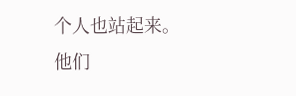个人也站起来。
他们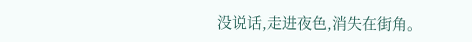没说话,走进夜色,消失在街角。